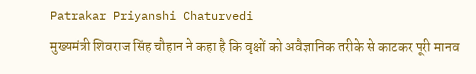Patrakar Priyanshi Chaturvedi
मुख्यमंत्री शिवराज सिंह चौहान ने कहा है कि वृक्षों को अवैज्ञानिक तरीके से काटकर पूरी मानव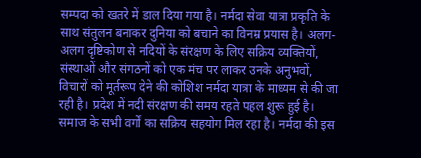सम्पदा को खतरे में डाल दिया गया है। नर्मदा सेवा यात्रा प्रकृति के साथ संतुलन बनाकर दुनिया को बचाने का विनम्र प्रयास है। अलग-अलग दृष्टिकोण से नदियों के संरक्षण के लिए सक्रिय व्यक्तियों, संस्थाओं और संगठनों को एक मंच पर लाकर उनके अनुभवों, विचारों को मूर्तरूप देने की कोशिश नर्मदा यात्रा के माध्यम से की जा रही है। प्रदेश में नदी संरक्षण की समय रहते पहल शुरू हुई है। समाज के सभी वर्गों का सक्रिय सहयोग मिल रहा है। नर्मदा की इस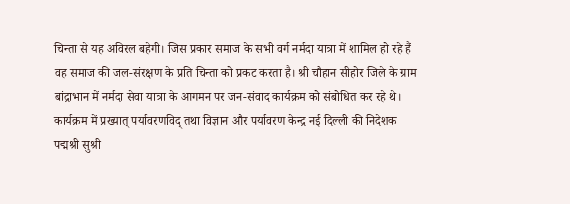चिन्ता से यह अविरल बहेगी। जिस प्रकार समाज के सभी वर्ग नर्मदा यात्रा में शामिल हो रहे हैं वह समाज की जल-संरक्षण के प्रति चिन्ता को प्रकट करता है। श्री चौहान सीहोर जिले के ग्राम बांद्राभान में नर्मदा सेवा यात्रा के आगमन पर जन-संवाद कार्यक्रम को संबोधित कर रहे थे। कार्यक्रम में प्रख्यात् पर्यावरणविद् तथा विज्ञान और पर्यावरण केन्द्र नई दिल्ली की निदेशक पद्मश्री सुश्री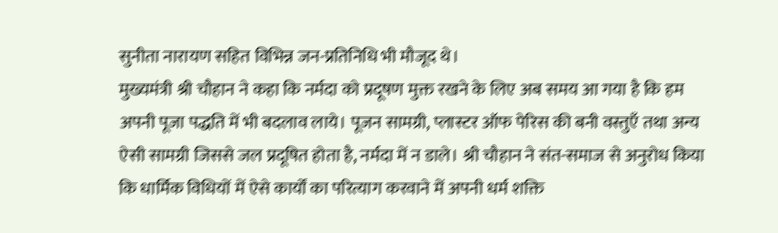सुनीता नारायण सहित विभिन्न जन-प्रतिनिधि भी मौजूद थे।
मुख्यमंत्री श्री चौहान ने कहा कि नर्मदा को प्रदूषण मुक्त रखने के लिए अब समय आ गया है कि हम अपनी पूजा पद्धति में भी बदलाव लाये। पूजन सामग्री, प्लास्टर ऑफ पेरिस की बनी वस्तुएँ तथा अन्य ऐसी सामग्री जिससे जल प्रदूषित होता है, नर्मदा में न डाले। श्री चौहान ने संत-समाज से अनुरोध किया कि धार्मिक विधियों में ऐसे कार्यों का परित्याग करवाने में अपनी धर्म शक्ति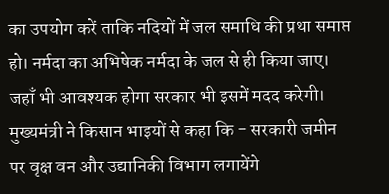का उपयोग करें ताकि नदियों में जल समाधि की प्रथा समाप्त हो। नर्मदा का अभिषेक नर्मदा के जल से ही किया जाए। जहाँ भी आवश्यक होगा सरकार भी इसमें मदद करेगी।
मुख्यमंत्री ने किसान भाइयों से कहा कि - सरकारी जमीन पर वृक्ष वन और उद्यानिकी विभाग लगायेंगे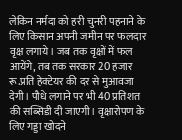लेकिन नर्मदा को हरी चुनरी पहनाने के लिए किसान अपनी जमीन पर फलदार वृक्ष लगाये। जब तक वृक्षों में फल आयेंगे, तब तक सरकार 20 हजार रू.प्रति हेक्टेयर की दर से मुआवजा देगी। पौधे लगाने पर भी 40 प्रतिशत की सब्सिडी दी जाएगी। वृक्षारोपण के लिए गड्डा खोदने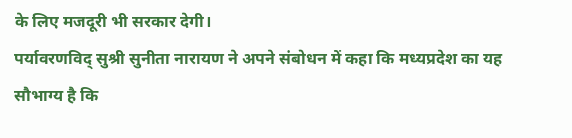के लिए मजदूरी भी सरकार देगी।
पर्यावरणविद् सुश्री सुनीता नारायण ने अपने संबोधन में कहा कि मध्यप्रदेश का यह सौभाग्य है कि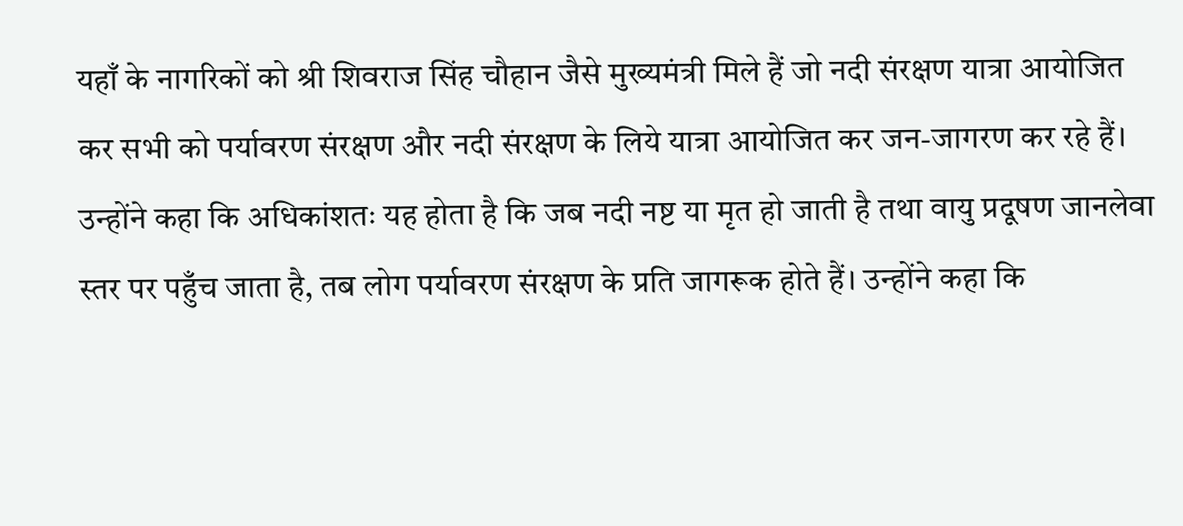यहाँ के नागरिकों को श्री शिवराज सिंह चौहान जैसे मुख्यमंत्री मिले हैं जो नदी संरक्षण यात्रा आयोजित कर सभी को पर्यावरण संरक्षण और नदी संरक्षण के लिये यात्रा आयोजित कर जन-जागरण कर रहे हैं। उन्होंने कहा कि अधिकांशतः यह होता है कि जब नदी नष्ट या मृत हो जाती है तथा वायु प्रदूषण जानलेवा स्तर पर पहुँच जाता है, तब लोग पर्यावरण संरक्षण के प्रति जागरूक होते हैं। उन्होंने कहा कि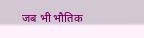जब भी भौतिक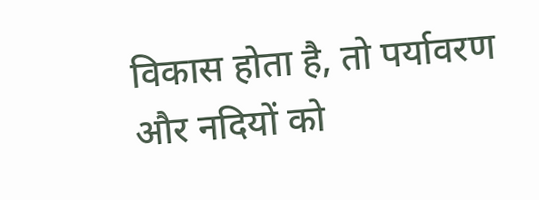विकास होता है, तो पर्यावरण और नदियों को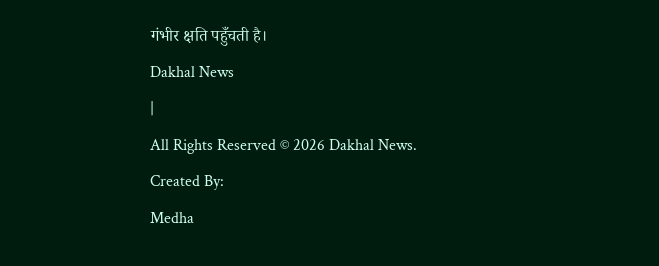गंभीर क्षति पहुँचती है।
Dakhal News
|
All Rights Reserved © 2026 Dakhal News.
Created By:
Medha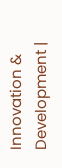Innovation & Development |